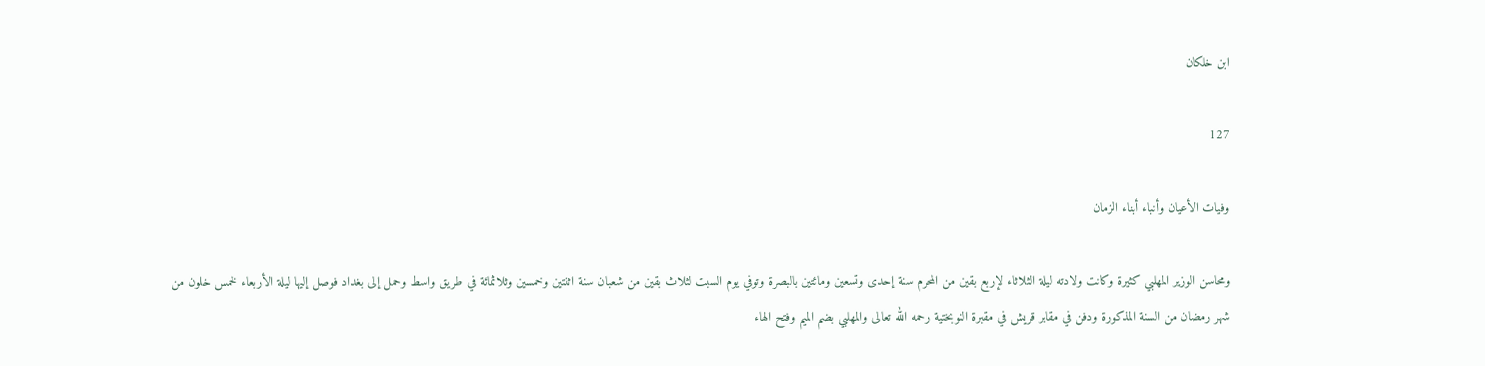ابن خلكان

127

وفيات الأعيان وأنباء أبناء الزمان

ومحاسن الوزير المهلبي كثيرة وكانت ولادته ليلة الثلاثاء لإربع بقين من المحرم سنة إحدى وتسعين ومائتين بالبصرة وتوفي يوم السبت لثلاث بقين من شعبان سنة اثنتين وخمسين وثلاثمائة في طريق واسط وحمل إلى بغداد فوصل إليها ليلة الأربعاء لخمس خلون من شهر رمضان من السنة المذكورة ودفن في مقابر قريش في مقبرة النوبختية رحمه الله تعالى والمهلبي بضم الميم وفتح الهاء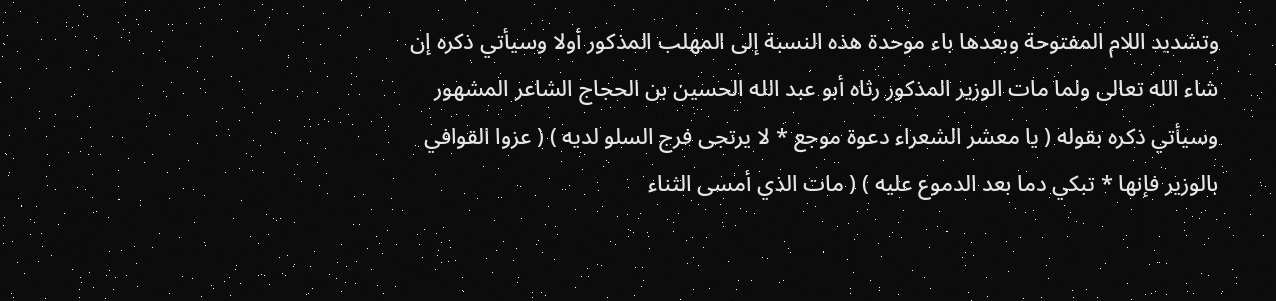وتشديد اللام المفتوحة وبعدها باء موحدة هذه النسبة إلى المهلب المذكور أولا وسيأتي ذكره إن شاء الله تعالى ولما مات الوزير المذكور رثاه أبو عبد الله الحسين بن الحجاج الشاعر المشهور وسيأتي ذكره بقوله ( يا معشر الشعراء دعوة موجع * لا يرتجى فرج السلو لديه ) ( عزوا القوافي بالوزير فإنها * تبكي دما بعد الدموع عليه ) ( مات الذي أمسى الثناء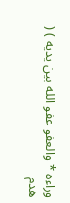وراءه * والعفو عفو الله بين يديه ) ( هدم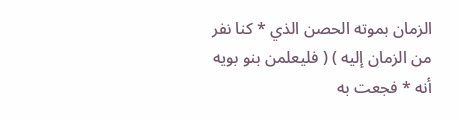الزمان بموته الحصن الذي * كنا نفر من الزمان إليه ) ( فليعلمن بنو بويه أنه * فجعت به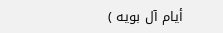أيام آل بويه )